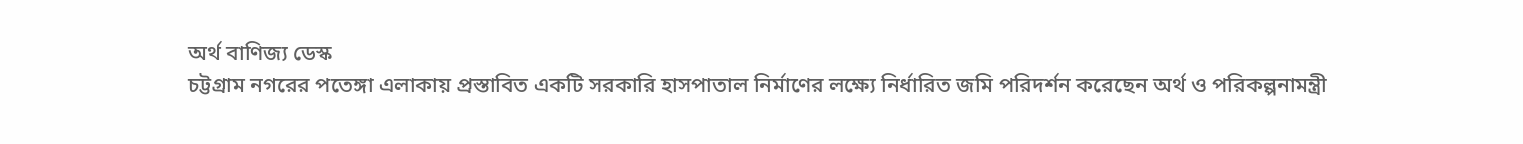অর্থ বাণিজ্য ডেস্ক
চট্টগ্রাম নগরের পতেঙ্গা এলাকায় প্রস্তাবিত একটি সরকারি হাসপাতাল নির্মাণের লক্ষ্যে নির্ধারিত জমি পরিদর্শন করেছেন অর্থ ও পরিকল্পনামন্ত্রী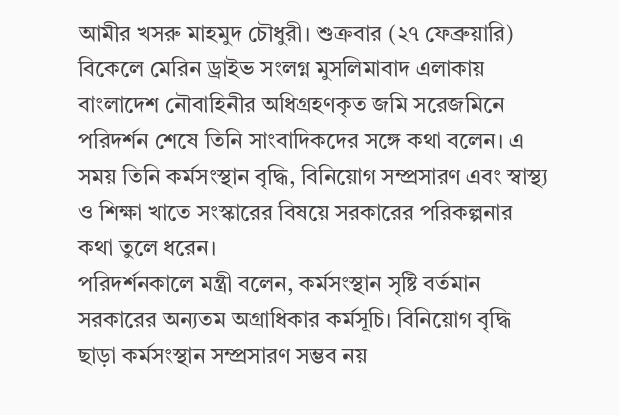আমীর খসরু মাহমুদ চৌধুরী। শুক্রবার (২৭ ফেব্রুয়ারি) বিকেলে মেরিন ড্রাইভ সংলগ্ন মুসলিমাবাদ এলাকায় বাংলাদেশ নৌবাহিনীর অধিগ্রহণকৃত জমি সরেজমিনে পরিদর্শন শেষে তিনি সাংবাদিকদের সঙ্গে কথা বলেন। এ সময় তিনি কর্মসংস্থান বৃদ্ধি, বিনিয়োগ সম্প্রসারণ এবং স্বাস্থ্য ও শিক্ষা খাতে সংস্কারের বিষয়ে সরকারের পরিকল্পনার কথা তুলে ধরেন।
পরিদর্শনকালে মন্ত্রী বলেন, কর্মসংস্থান সৃষ্টি বর্তমান সরকারের অন্যতম অগ্রাধিকার কর্মসূচি। বিনিয়োগ বৃদ্ধি ছাড়া কর্মসংস্থান সম্প্রসারণ সম্ভব নয়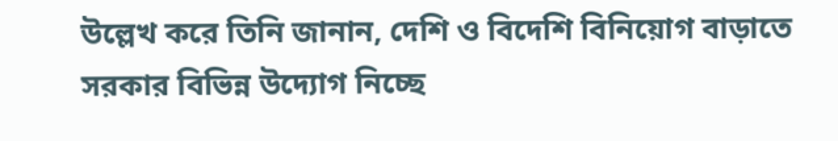উল্লেখ করে তিনি জানান, দেশি ও বিদেশি বিনিয়োগ বাড়াতে সরকার বিভিন্ন উদ্যোগ নিচ্ছে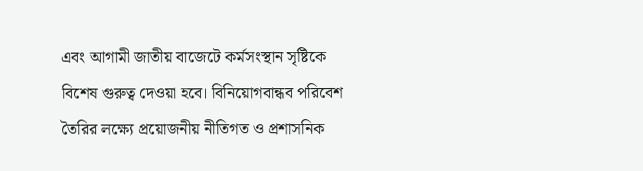এবং আগামী জাতীয় বাজেটে কর্মসংস্থান সৃষ্টিকে বিশেষ গুরুত্ব দেওয়া হবে। বিনিয়োগবান্ধব পরিবেশ তৈরির লক্ষ্যে প্রয়োজনীয় নীতিগত ও প্রশাসনিক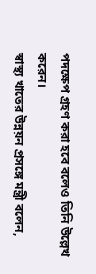পদক্ষেপ গ্রহণ করা হবে বলেও তিনি উল্লেখ করেন।
স্বাস্থ্য খাতের উন্নয়ন প্রসঙ্গে মন্ত্রী বলেন,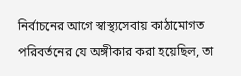নির্বাচনের আগে স্বাস্থ্যসেবায় কাঠামোগত পরিবর্তনের যে অঙ্গীকার করা হয়েছিল, তা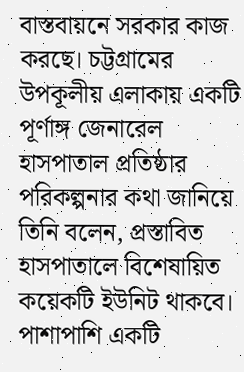বাস্তবায়নে সরকার কাজ করছে। চট্টগ্রামের উপকূলীয় এলাকায় একটি পূর্ণাঙ্গ জেনারেল হাসপাতাল প্রতিষ্ঠার পরিকল্পনার কথা জানিয়ে তিনি বলেন, প্রস্তাবিত হাসপাতালে বিশেষায়িত কয়েকটি ইউনিট থাকবে। পাশাপাশি একটি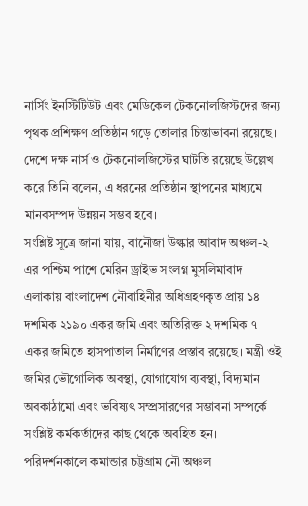নার্সিং ইনস্টিটিউট এবং মেডিকেল টেকনোলজিস্টদের জন্য পৃথক প্রশিক্ষণ প্রতিষ্ঠান গড়ে তোলার চিন্তাভাবনা রয়েছে। দেশে দক্ষ নার্স ও টেকনোলজিস্টের ঘাটতি রয়েছে উল্লেখ করে তিনি বলেন, এ ধরনের প্রতিষ্ঠান স্থাপনের মাধ্যমে মানবসম্পদ উন্নয়ন সম্ভব হবে।
সংশ্লিষ্ট সূত্রে জানা যায়, বানৌজা উল্কার আবাদ অঞ্চল-২ এর পশ্চিম পাশে মেরিন ড্রাইভ সংলগ্ন মুসলিমাবাদ এলাকায় বাংলাদেশ নৌবাহিনীর অধিগ্রহণকৃত প্রায় ১৪ দশমিক ২১৯০ একর জমি এবং অতিরিক্ত ২ দশমিক ৭ একর জমিতে হাসপাতাল নির্মাণের প্রস্তাব রয়েছে। মন্ত্রী ওই জমির ভৌগোলিক অবস্থা, যোগাযোগ ব্যবস্থা, বিদ্যমান অবকাঠামো এবং ভবিষ্যৎ সম্প্রসারণের সম্ভাবনা সম্পর্কে সংশ্লিষ্ট কর্মকর্তাদের কাছ থেকে অবহিত হন।
পরিদর্শনকালে কমান্ডার চট্টগ্রাম নৌ অঞ্চল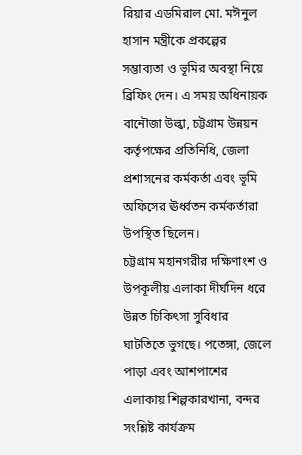রিয়ার এডমিরাল মো. মঈনুল হাসান মন্ত্রীকে প্রকল্পের সম্ভাব্যতা ও ভূমির অবস্থা নিয়ে ব্রিফিং দেন। এ সময় অধিনায়ক বানৌজা উল্কা, চট্টগ্রাম উন্নয়ন কর্তৃপক্ষের প্রতিনিধি, জেলা প্রশাসনের কর্মকর্তা এবং ভূমি অফিসের ঊর্ধ্বতন কর্মকর্তারা উপস্থিত ছিলেন।
চট্টগ্রাম মহানগরীর দক্ষিণাংশ ও উপকূলীয় এলাকা দীর্ঘদিন ধরে উন্নত চিকিৎসা সুবিধার ঘাটতিতে ভুগছে। পতেঙ্গা, জেলে পাড়া এবং আশপাশের এলাকায় শিল্পকারখানা, বন্দর সংশ্লিষ্ট কার্যক্রম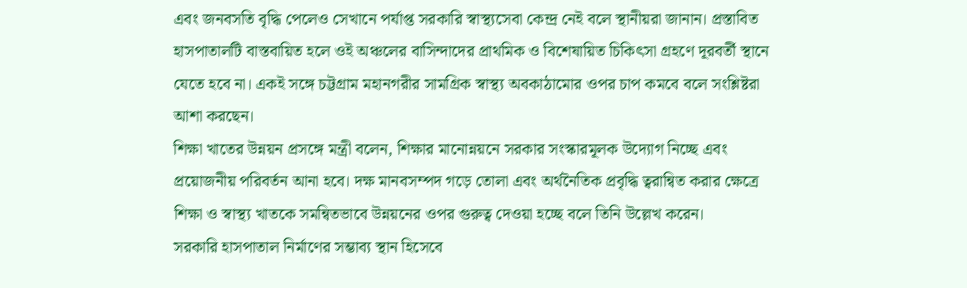এবং জনবসতি বৃদ্ধি পেলেও সেখানে পর্যাপ্ত সরকারি স্বাস্থ্যসেবা কেন্দ্র নেই বলে স্থানীয়রা জানান। প্রস্তাবিত হাসপাতালটি বাস্তবায়িত হলে ওই অঞ্চলের বাসিন্দাদের প্রাথমিক ও বিশেষায়িত চিকিৎসা গ্রহণে দূরবর্তী স্থানে যেতে হবে না। একই সঙ্গে চট্টগ্রাম মহানগরীর সামগ্রিক স্বাস্থ্য অবকাঠামোর ওপর চাপ কমবে বলে সংশ্লিষ্টরা আশা করছেন।
শিক্ষা খাতের উন্নয়ন প্রসঙ্গে মন্ত্রী বলেন, শিক্ষার মানোন্নয়নে সরকার সংস্কারমূলক উদ্যোগ নিচ্ছে এবং প্রয়োজনীয় পরিবর্তন আনা হবে। দক্ষ মানবসম্পদ গড়ে তোলা এবং অর্থনৈতিক প্রবৃদ্ধি ত্বরান্বিত করার ক্ষেত্রে শিক্ষা ও স্বাস্থ্য খাতকে সমন্বিতভাবে উন্নয়নের ওপর গুরুত্ব দেওয়া হচ্ছে বলে তিনি উল্লেখ করেন।
সরকারি হাসপাতাল নির্মাণের সম্ভাব্য স্থান হিসেবে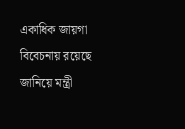একাধিক জায়গা বিবেচনায় রয়েছে জানিয়ে মন্ত্রী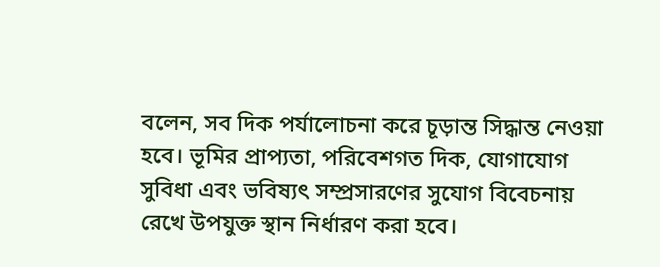বলেন, সব দিক পর্যালোচনা করে চূড়ান্ত সিদ্ধান্ত নেওয়া হবে। ভূমির প্রাপ্যতা, পরিবেশগত দিক, যোগাযোগ সুবিধা এবং ভবিষ্যৎ সম্প্রসারণের সুযোগ বিবেচনায় রেখে উপযুক্ত স্থান নির্ধারণ করা হবে।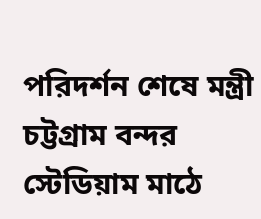পরিদর্শন শেষে মন্ত্রী চট্টগ্রাম বন্দর স্টেডিয়াম মাঠে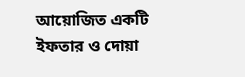আয়োজিত একটি ইফতার ও দোয়া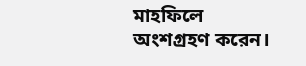মাহফিলে অংশগ্রহণ করেন।